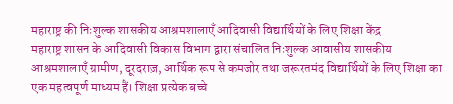महाराष्ट्र की निःशुल्क शासकीय आश्रमशालाएँ आदिवासी विद्यार्थियों के लिए शिक्षा केंद्र
महाराष्ट्र शासन के आदिवासी विकास विभाग द्वारा संचालित निःशुल्क आवासीय शासकीय आश्रमशालाएँ ग्रामीण, दूरदराज़, आर्थिक रूप से कमजोर तथा जरूरतमंद विद्यार्थियों के लिए शिक्षा का एक महत्वपूर्ण माध्यम हैं। शिक्षा प्रत्येक बच्चे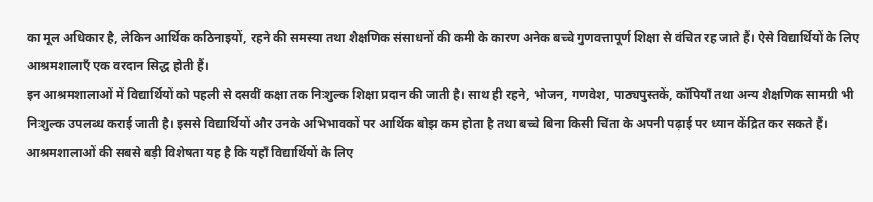का मूल अधिकार है, लेकिन आर्थिक कठिनाइयों, रहने की समस्या तथा शैक्षणिक संसाधनों की कमी के कारण अनेक बच्चे गुणवत्तापूर्ण शिक्षा से वंचित रह जाते हैं। ऐसे विद्यार्थियों के लिए आश्रमशालाएँ एक वरदान सिद्ध होती हैं।
इन आश्रमशालाओं में विद्यार्थियों को पहली से दसवीं कक्षा तक निःशुल्क शिक्षा प्रदान की जाती है। साथ ही रहने, भोजन, गणवेश, पाठ्यपुस्तकें, कॉपियाँ तथा अन्य शैक्षणिक सामग्री भी निःशुल्क उपलब्ध कराई जाती है। इससे विद्यार्थियों और उनके अभिभावकों पर आर्थिक बोझ कम होता है तथा बच्चे बिना किसी चिंता के अपनी पढ़ाई पर ध्यान केंद्रित कर सकते हैं।
आश्रमशालाओं की सबसे बड़ी विशेषता यह है कि यहाँ विद्यार्थियों के लिए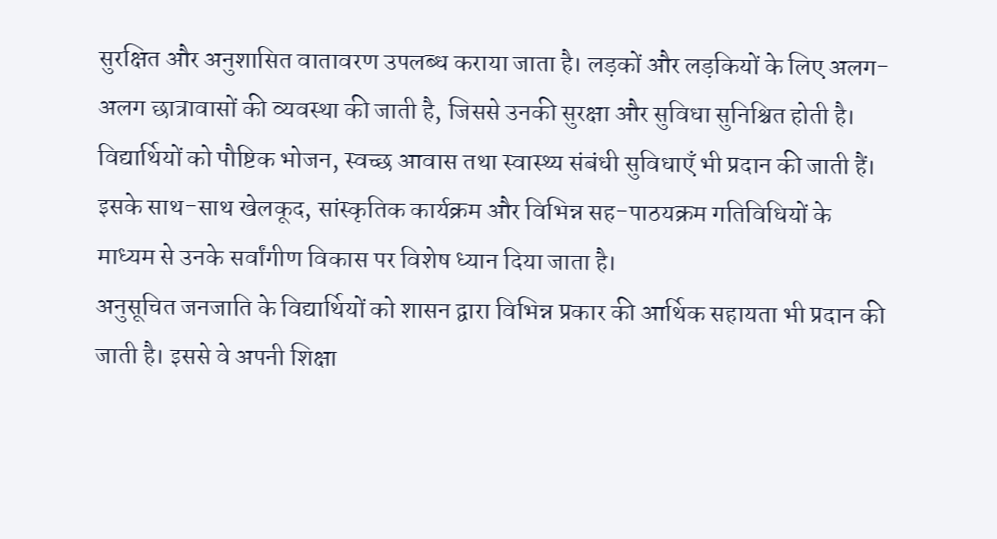सुरक्षित और अनुशासित वातावरण उपलब्ध कराया जाता है। लड़कों और लड़कियों के लिए अलग-अलग छात्रावासों की व्यवस्था की जाती है, जिससे उनकी सुरक्षा और सुविधा सुनिश्चित होती है। विद्यार्थियों को पौष्टिक भोजन, स्वच्छ आवास तथा स्वास्थ्य संबंधी सुविधाएँ भी प्रदान की जाती हैं। इसके साथ-साथ खेलकूद, सांस्कृतिक कार्यक्रम और विभिन्न सह-पाठयक्रम गतिविधियों के माध्यम से उनके सर्वांगीण विकास पर विशेष ध्यान दिया जाता है।
अनुसूचित जनजाति के विद्यार्थियों को शासन द्वारा विभिन्न प्रकार की आर्थिक सहायता भी प्रदान की जाती है। इससे वे अपनी शिक्षा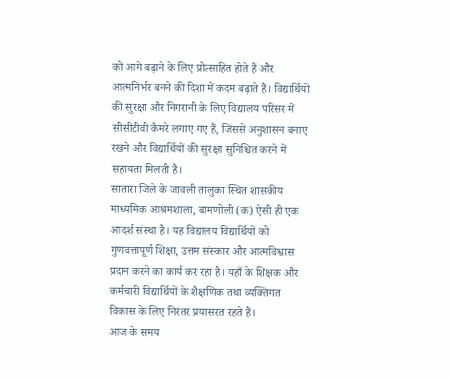को आगे बढ़ाने के लिए प्रोत्साहित होते हैं और आत्मनिर्भर बनने की दिशा में कदम बढ़ाते हैं। विद्यार्थियों की सुरक्षा और निगरानी के लिए विद्यालय परिसर में सीसीटीवी कैमरे लगाए गए हैं, जिससे अनुशासन बनाए रखने और विद्यार्थियों की सुरक्षा सुनिश्चित करने में सहायता मिलती है।
सातारा जिले के जावली तालुका स्थित शासकीय माध्यमिक आश्रमशाला, बामणोली (क) ऐसी ही एक आदर्श संस्था है। यह विद्यालय विद्यार्थियों को गुणवत्तापूर्ण शिक्षा, उत्तम संस्कार और आत्मविश्वास प्रदान करने का कार्य कर रहा है। यहाँ के शिक्षक और कर्मचारी विद्यार्थियों के शैक्षणिक तथा व्यक्तिगत विकास के लिए निरंतर प्रयासरत रहते हैं।
आज के समय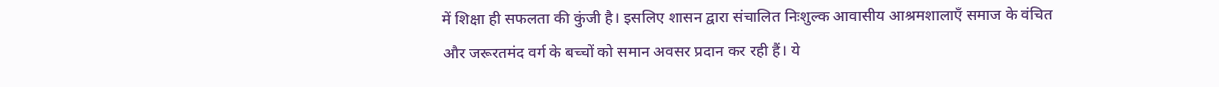में शिक्षा ही सफलता की कुंजी है। इसलिए शासन द्वारा संचालित निःशुल्क आवासीय आश्रमशालाएँ समाज के वंचित और जरूरतमंद वर्ग के बच्चों को समान अवसर प्रदान कर रही हैं। ये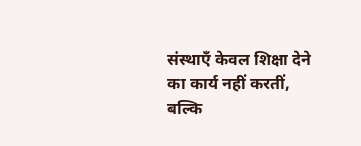संस्थाएँ केवल शिक्षा देने का कार्य नहीं करतीं, बल्कि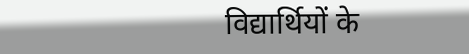विद्यार्थियों के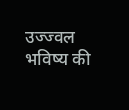उज्ज्वल भविष्य की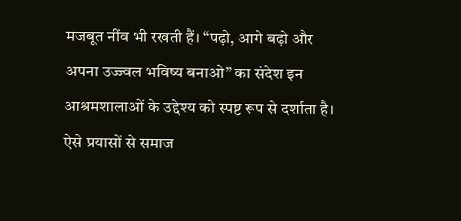मजबूत नींव भी रखती हैं। “पढ़ो, आगे बढ़ो और अपना उज्ज्वल भविष्य बनाओ” का संदेश इन आश्रमशालाओं के उद्देश्य को स्पष्ट रूप से दर्शाता है। ऐसे प्रयासों से समाज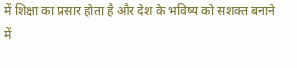में शिक्षा का प्रसार होता है और देश के भविष्य को सशक्त बनाने में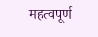महत्वपूर्ण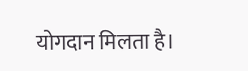योगदान मिलता है।